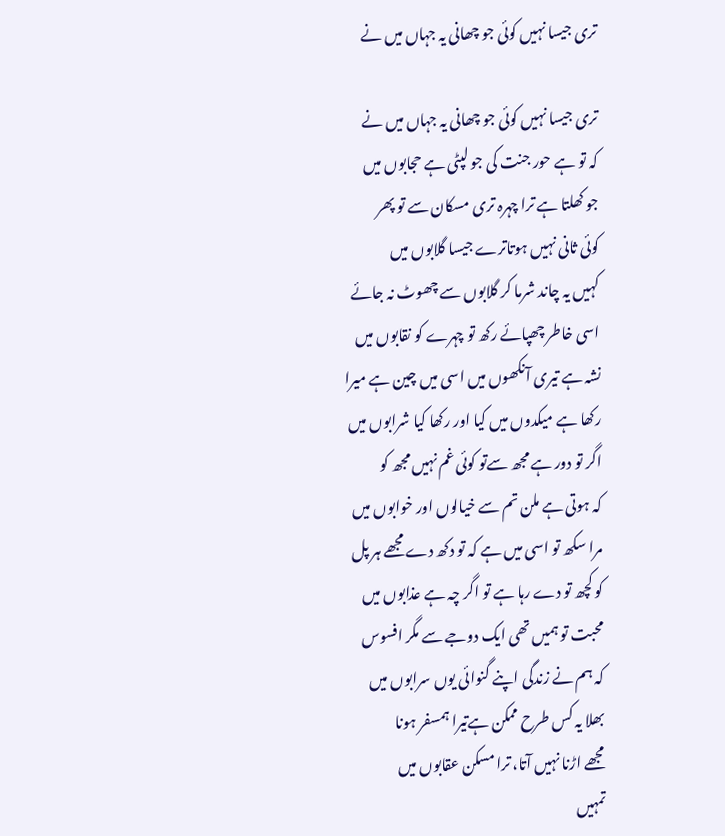تری جیسا نہیں کوئی جو چھانی یہ جہاں میں نے

تری جیسا نہیں کوئی جو چھانی یہ جہاں میں نے
کہ تو ہے حور جنت کی جو لپٹی ہے حجابوں میں
جو کھلتا ہے ترا چہرہ تری مسکان سے تو پھر
کوئی ثانی نہیں ہوتاترے جیسا گلابوں میں
کہیں یہ چاند شرما کر گلابوں سے چھوٹ نہ جائے
اسی خاطر چھپائے رکھ تو چہرے کو نقابوں میں
نشہ ہے تیری آنکھوں میں اسی میں چین ہے میرا
رکھا ہے میکدوں میں کیا اور رکھا کیا شرابوں میں
اگر تو دور ہے مجھ سےتو کوئی غم نہیں مجھ کو
کہ ہوتی ہے ملن تم سے خیالوں اور خوابوں میں
مرا سکھ تو اسی میں ہے کہ تو دکھ دے مجھے ہر پل
کو کچھ تو دے رہا ہے تو اگر چہ ہے عذابوں میں
محبت تو ہمیں تھی ایک دوجے سے مگر افسوس
کہ ہم نے زندگی اپنے گنوائی یوں سرابوں میں
بھلا یہ کس طرح ممکن ہےتیرا ہمسفر ہونا
مجھے اڑنا نہیں آتا، ترا مسکن عقابوں میں
تمہیں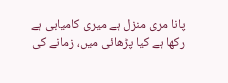پانا مری منزل ہے میری کامیابی ہے
رکھا ہے کیا پڑھائی میں، زمانے کی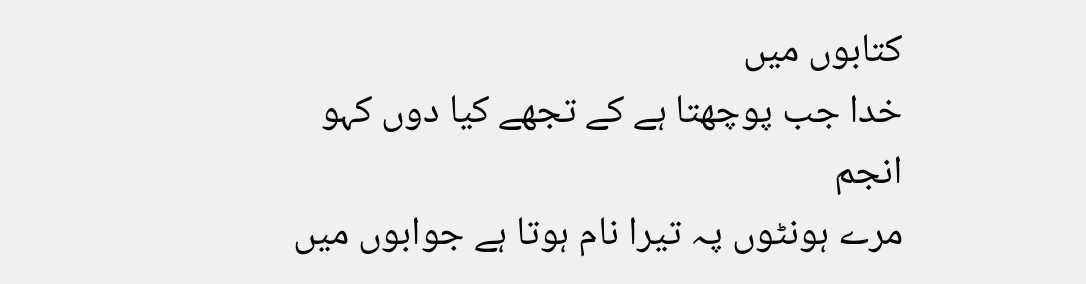کتابوں میں
خدا جب پوچھتا ہے کے تجھے کیا دوں کہو انجم
مرے ہونٹوں پہ تیرا نام ہوتا ہے جوابوں میں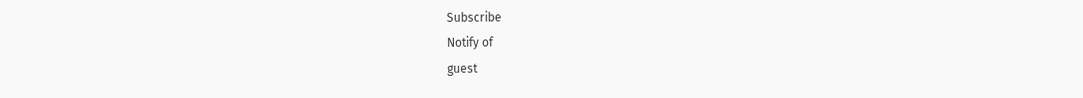Subscribe
Notify of
guest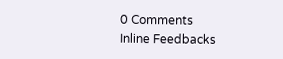0 Comments
Inline Feedbacks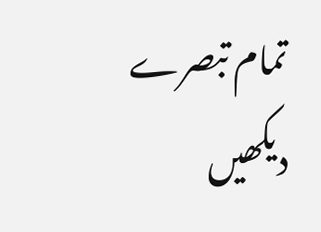تمام تبصرے دیکھیں